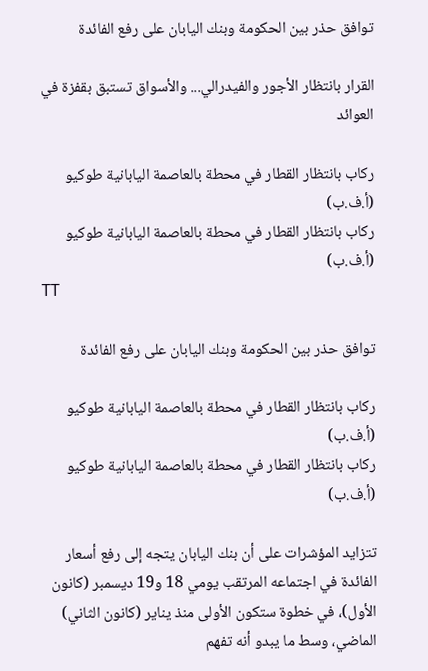توافق حذر بين الحكومة وبنك اليابان على رفع الفائدة

القرار بانتظار الأجور والفيدرالي... والأسواق تستبق بقفزة في العوائد

ركاب بانتظار القطار في محطة بالعاصمة اليابانية طوكيو (أ.ف.ب)
ركاب بانتظار القطار في محطة بالعاصمة اليابانية طوكيو (أ.ف.ب)
TT

توافق حذر بين الحكومة وبنك اليابان على رفع الفائدة

ركاب بانتظار القطار في محطة بالعاصمة اليابانية طوكيو (أ.ف.ب)
ركاب بانتظار القطار في محطة بالعاصمة اليابانية طوكيو (أ.ف.ب)

تتزايد المؤشرات على أن بنك اليابان يتجه إلى رفع أسعار الفائدة في اجتماعه المرتقب يومي 18 و19 ديسمبر (كانون الأول)، في خطوة ستكون الأولى منذ يناير (كانون الثاني) الماضي، وسط ما يبدو أنه تفهم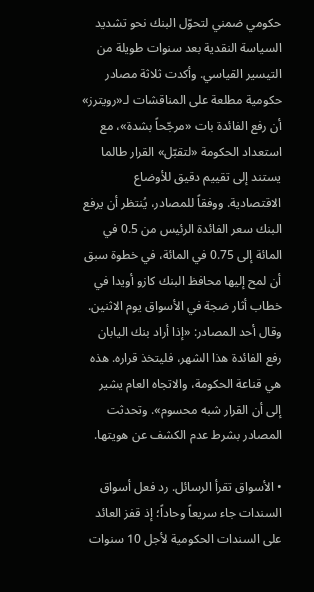حكومي ضمني لتحوّل البنك نحو تشديد السياسة النقدية بعد سنوات طويلة من التيسير القياسي. وأكدت ثلاثة مصادر حكومية مطلعة على المناقشات لـ«رويترز» أن رفع الفائدة بات «مرجّحاً بشدة»، مع استعداد الحكومة «لتقبّل» القرار طالما يستند إلى تقييم دقيق للأوضاع الاقتصادية. ووفقاً للمصادر، يُنتظر أن يرفع البنك سعر الفائدة الرئيس من 0.5 في المائة إلى 0.75 في المائة، في خطوة سبق أن لمح إليها محافظ البنك كازو أويدا في خطاب أثار ضجة في الأسواق يوم الاثنين. وقال أحد المصادر: «إذا أراد بنك اليابان رفع الفائدة هذا الشهر، فليتخذ قراره. هذه هي قناعة الحكومة، والاتجاه العام يشير إلى أن القرار شبه محسوم». وتحدثت المصادر بشرط عدم الكشف عن هويتها.

• الأسواق تقرأ الرسائل. رد فعل أسواق السندات جاء سريعاً وحاداً؛ إذ قفز العائد على السندات الحكومية لأجل 10 سنوات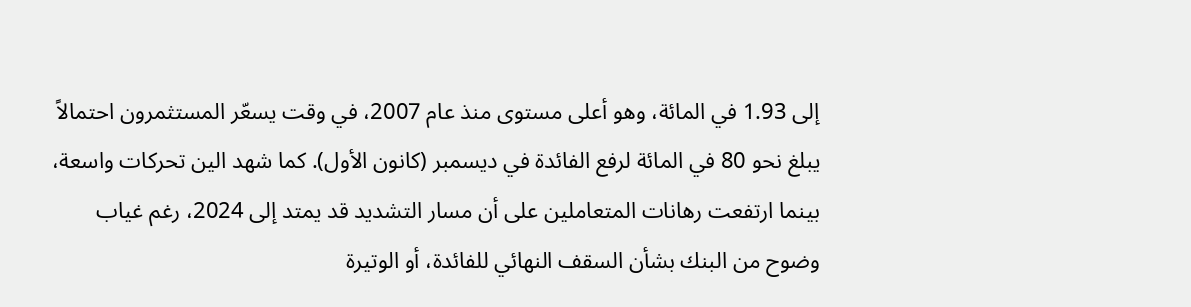إلى 1.93 في المائة، وهو أعلى مستوى منذ عام 2007، في وقت يسعّر المستثمرون احتمالاً يبلغ نحو 80 في المائة لرفع الفائدة في ديسمبر (كانون الأول). كما شهد الين تحركات واسعة، بينما ارتفعت رهانات المتعاملين على أن مسار التشديد قد يمتد إلى 2024، رغم غياب وضوح من البنك بشأن السقف النهائي للفائدة، أو الوتيرة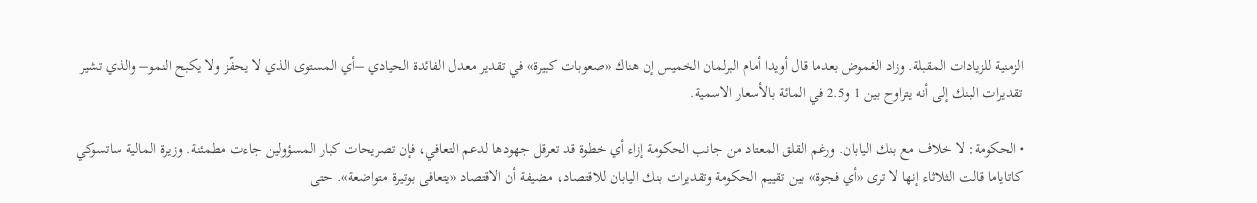الزمنية للزيادات المقبلة. وزاد الغموض بعدما قال أويدا أمام البرلمان الخميس إن هناك «صعوبات كبيرة» في تقدير معدل الفائدة الحيادي –أي المستوى الذي لا يحفّز ولا يكبح النمو– والذي تشير تقديرات البنك إلى أنه يتراوح بين 1 و2.5 في المائة بالأسعار الاسمية.

• الحكومة: لا خلاف مع بنك اليابان. ورغم القلق المعتاد من جانب الحكومة إزاء أي خطوة قد تعرقل جهودها لدعم التعافي، فإن تصريحات كبار المسؤولين جاءت مطمئنة. وزيرة المالية ساتسوكي كاتاياما قالت الثلاثاء إنها لا ترى «أي فجوة» بين تقييم الحكومة وتقديرات بنك اليابان للاقتصاد، مضيفة أن الاقتصاد «يتعافى بوتيرة متواضعة». حتى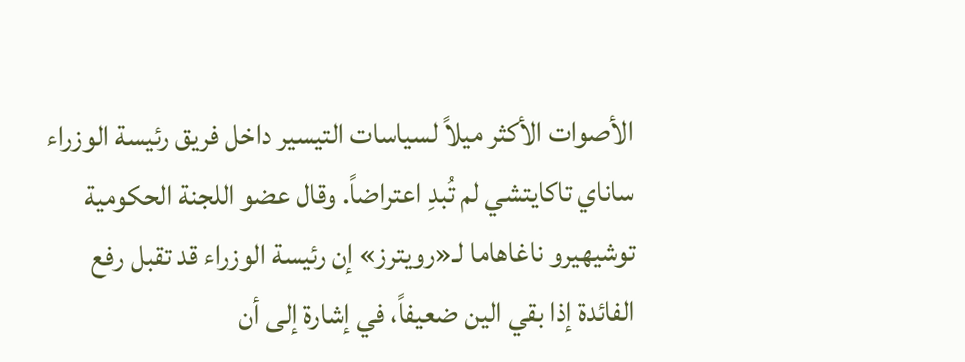الأصوات الأكثر ميلاً لسياسات التيسير داخل فريق رئيسة الوزراء ساناي تاكايتشي لم تُبدِ اعتراضاً. وقال عضو اللجنة الحكومية توشيهيرو ناغاهاما لـ«رويترز» إن رئيسة الوزراء قد تقبل رفع الفائدة إذا بقي الين ضعيفاً، في إشارة إلى أن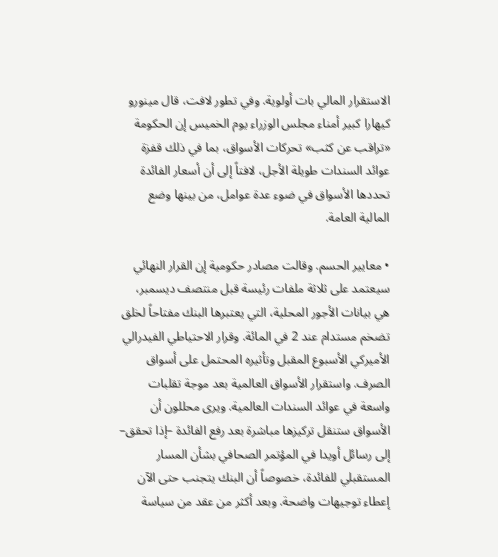الاستقرار المالي بات أولوية. وفي تطور لافت، قال مينورو كيهارا كبير أمناء مجلس الوزراء يوم الخميس إن الحكومة «تراقب عن كثب» تحركات الأسواق، بما في ذلك قفزة عوائد السندات طويلة الأجل، لافتاً إلى أن أسعار الفائدة تحددها الأسواق في ضوء عدة عوامل، من بينها وضع المالية العامة.

• معايير الحسم. وقالت مصادر حكومية إن القرار النهائي سيعتمد على ثلاثة ملفات رئيسة قبل منتصف ديسمبر، هي بيانات الأجور المحلية، التي يعتبرها البنك مفتاحاً لخلق تضخم مستدام عند 2 في المائة. وقرار الاحتياطي الفيدرالي الأميركي الأسبوع المقبل وتأثيره المحتمل على أسواق الصرف. واستقرار الأسواق العالمية بعد موجة تقلبات واسعة في عوائد السندات العالمية. ويرى محللون أن الأسواق ستنقل تركيزها مباشرة بعد رفع الفائدة –إذا تحقق– إلى رسائل أويدا في المؤتمر الصحافي بشأن المسار المستقبلي للفائدة، خصوصاً أن البنك يتجنب حتى الآن إعطاء توجيهات واضحة. وبعد أكثر من عقد من سياسة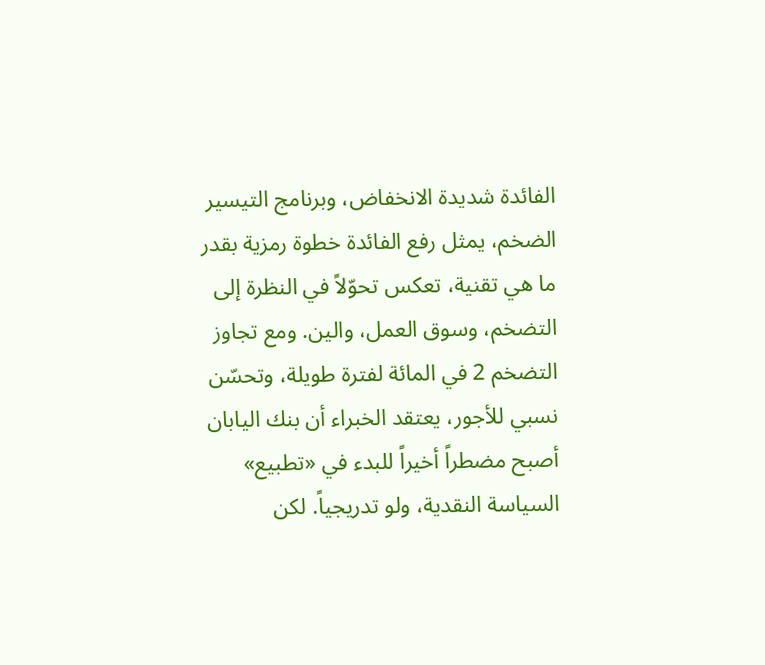الفائدة شديدة الانخفاض، وبرنامج التيسير الضخم، يمثل رفع الفائدة خطوة رمزية بقدر ما هي تقنية، تعكس تحوّلاً في النظرة إلى التضخم، وسوق العمل، والين. ومع تجاوز التضخم 2 في المائة لفترة طويلة، وتحسّن نسبي للأجور، يعتقد الخبراء أن بنك اليابان أصبح مضطراً أخيراً للبدء في «تطبيع» السياسة النقدية، ولو تدريجياً. لكن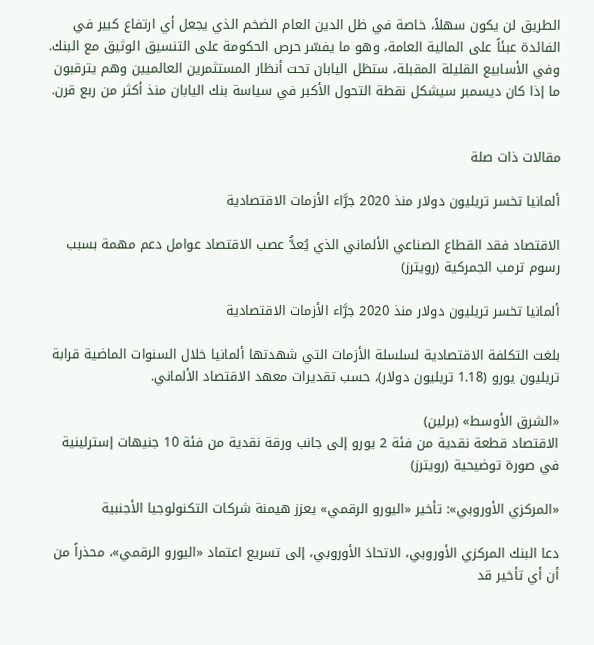الطريق لن يكون سهلاً، خاصة في ظل الدين العام الضخم الذي يجعل أي ارتفاع كبير في الفائدة عبئاً على المالية العامة، وهو ما يفسّر حرص الحكومة على التنسيق الوثيق مع البنك. وفي الأسابيع القليلة المقبلة، ستظل اليابان تحت أنظار المستثمرين العالميين وهم يترقبون ما إذا كان ديسمبر سيشكل نقطة التحول الأكبر في سياسة بنك اليابان منذ أكثر من ربع قرن.


مقالات ذات صلة

ألمانيا تخسر تريليون دولار منذ 2020 جرَّاء الأزمات الاقتصادية

الاقتصاد فقد القطاع الصناعي الألماني الذي يُعدُّ عصب الاقتصاد عوامل دعم مهمة بسبب رسوم ترمب الجمركية (رويترز)

ألمانيا تخسر تريليون دولار منذ 2020 جرَّاء الأزمات الاقتصادية

بلغت التكلفة الاقتصادية لسلسلة الأزمات التي شهدتها ألمانيا خلال السنوات الماضية قرابة تريليون يورو (1.18 تريليون دولار)، حسب تقديرات معهد الاقتصاد الألماني.

«الشرق الأوسط» (برلين)
الاقتصاد قطعة نقدية من فئة 2 يورو إلى جانب ورقة نقدية من فئة 10 جنيهات إسترلينية في صورة توضيحية (رويترز)

«المركزي الأوروبي»: تأخير «اليورو الرقمي» يعزز هيمنة شركات التكنولوجيا الأجنبية

دعا البنك المركزي الأوروبي، الاتحادَ الأوروبي، إلى تسريع اعتماد «اليورو الرقمي»، محذراً من أن أي تأخير قد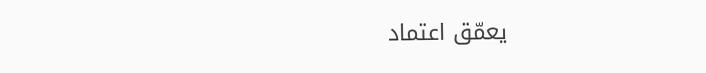يعمّق اعتماد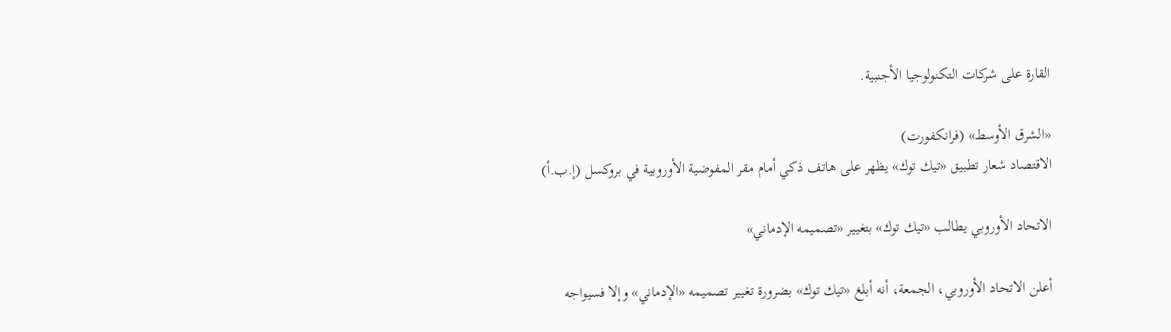القارة على شركات التكنولوجيا الأجنبية.

«الشرق الأوسط» (فرانكفورت)
الاقتصاد شعار تطبيق «تيك توك» يظهر على هاتف ذكي أمام مقر المفوضية الأوروبية في بروكسل (إ.ب.أ)

الاتحاد الأوروبي يطالب «تيك توك» بتغيير «تصميمه الإدماني»

أعلن الاتحاد الأوروبي، الجمعة، أنه أبلغ «تيك توك» بضرورة تغيير تصميمه «الإدماني» وإلا فسيواجه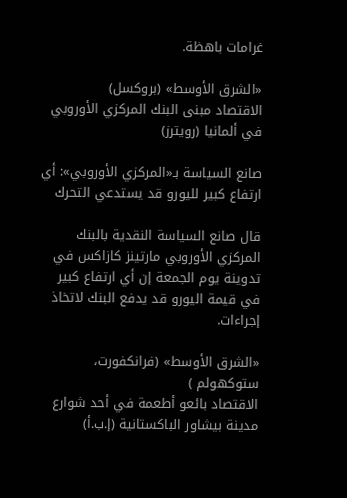غرامات باهظة.

«الشرق الأوسط» (بروكسل)
الاقتصاد مبنى البنك المركزي الأوروبي في ألمانيا (رويترز)

صانع السياسة بـ«المركزي الأوروبي»: أي ارتفاع كبير لليورو قد يستدعي التحرك

قال صانع السياسة النقدية بالبنك المركزي الأوروبي مارتينز كازاكس في تدوينة يوم الجمعة إن أي ارتفاع كبير في قيمة اليورو قد يدفع البنك لاتخاذ إجراءات.

«الشرق الأوسط» (فرانكفورت، ستوكهولم )
الاقتصاد بائعو أطعمة في أحد شوارع مدينة بيشاور الباكستانية (إ.ب.أ)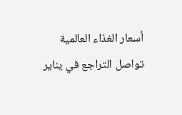أسعار الغذاء العالمية تواصل التراجع في يناير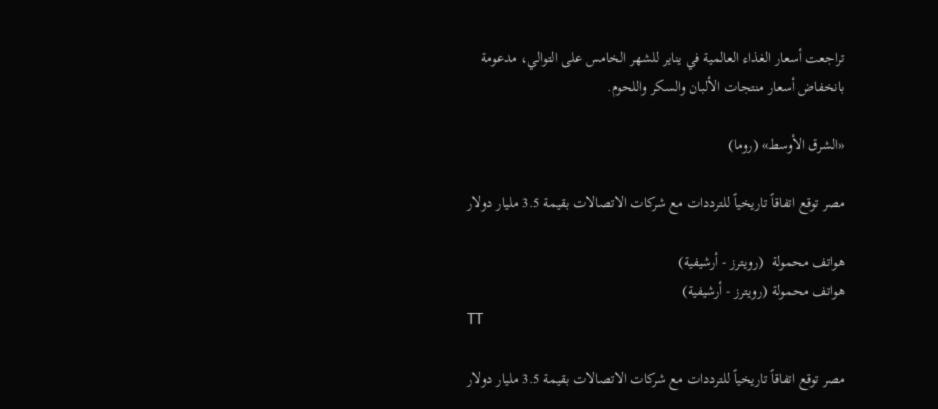تراجعت أسعار الغذاء العالمية في يناير للشهر الخامس على التوالي، مدعومة بانخفاض أسعار منتجات الألبان والسكر واللحوم.

«الشرق الأوسط» (روما)

مصر توقع اتفاقاً تاريخياً للترددات مع شركات الاتصالات بقيمة 3.5 مليار دولار

هواتف محمولة  (رويترز - أرشيفية)
هواتف محمولة (رويترز - أرشيفية)
TT

مصر توقع اتفاقاً تاريخياً للترددات مع شركات الاتصالات بقيمة 3.5 مليار دولار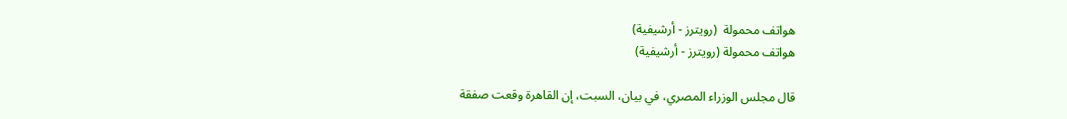هواتف محمولة  (رويترز - أرشيفية)
هواتف محمولة (رويترز - أرشيفية)

قال مجلس الوزراء المصري، في بيان، السبت، إن القاهرة وقعت صفقة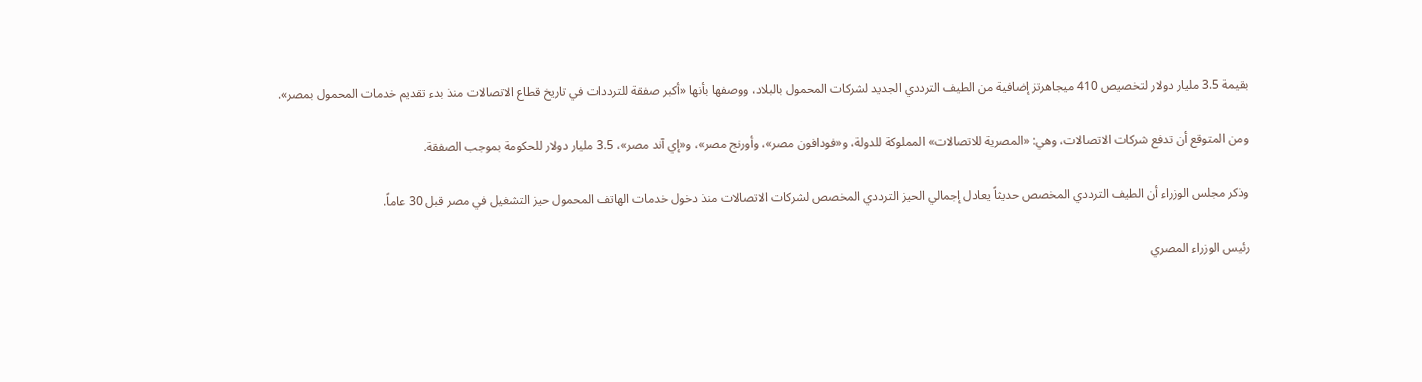بقيمة 3.5 مليار دولار لتخصيص 410 ميجاهرتز إضافية من الطيف الترددي الجديد لشركات المحمول بالبلاد، ووصفها بأنها «أكبر صفقة للترددات في تاريخ قطاع الاتصالات منذ بدء تقديم خدمات المحمول بمصر».

ومن المتوقع أن تدفع شركات الاتصالات، وهي: «المصرية للاتصالات» المملوكة للدولة، و«فودافون مصر»، وأورنج مصر»، و«إي آند مصر»، 3.5 مليار دولار للحكومة بموجب الصفقة.

وذكر مجلس الوزراء أن الطيف الترددي المخصص حديثاً يعادل إجمالي الحيز الترددي المخصص لشركات الاتصالات منذ دخول خدمات الهاتف المحمول حيز التشغيل في مصر قبل 30 عاماً.

رئيس الوزراء المصري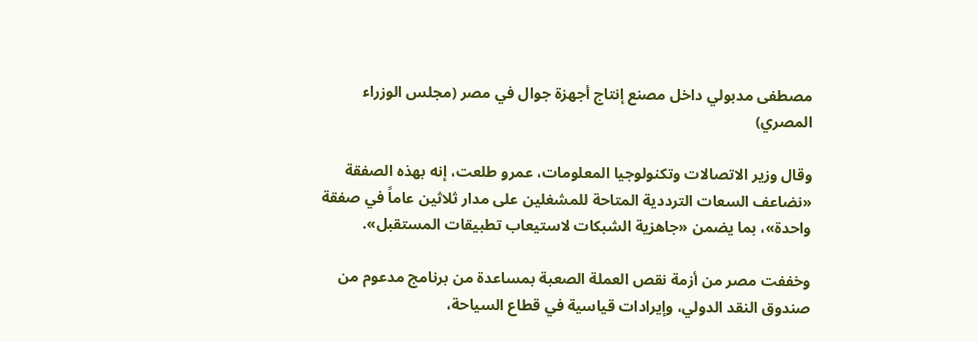مصطفى مدبولي داخل مصنع إنتاج أجهزة جوال في مصر (مجلس الوزراء المصري)

وقال وزير الاتصالات وتكنولوجيا المعلومات، عمرو طلعت، إنه بهذه الصفقة «نضاعف السعات الترددية المتاحة للمشغلين على مدار ثلاثين عاماً في صفقة واحدة»، بما يضمن «جاهزية الشبكات لاستيعاب تطبيقات المستقبل».

وخففت مصر من أزمة نقص العملة الصعبة بمساعدة من برنامج مدعوم من صندوق النقد الدولي، وإيرادات قياسية في قطاع السياحة،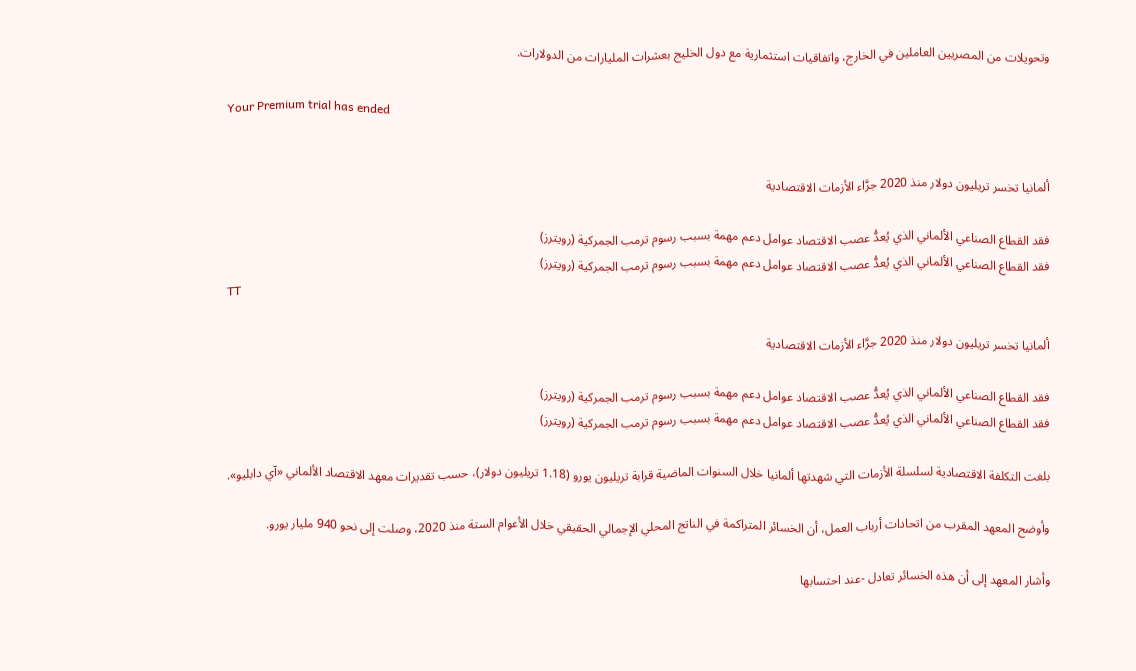وتحويلات من المصريين العاملين في الخارج، واتفاقيات استثمارية مع دول الخليج بعشرات المليارات من الدولارات.

Your Premium trial has ended


ألمانيا تخسر تريليون دولار منذ 2020 جرَّاء الأزمات الاقتصادية

فقد القطاع الصناعي الألماني الذي يُعدُّ عصب الاقتصاد عوامل دعم مهمة بسبب رسوم ترمب الجمركية (رويترز)
فقد القطاع الصناعي الألماني الذي يُعدُّ عصب الاقتصاد عوامل دعم مهمة بسبب رسوم ترمب الجمركية (رويترز)
TT

ألمانيا تخسر تريليون دولار منذ 2020 جرَّاء الأزمات الاقتصادية

فقد القطاع الصناعي الألماني الذي يُعدُّ عصب الاقتصاد عوامل دعم مهمة بسبب رسوم ترمب الجمركية (رويترز)
فقد القطاع الصناعي الألماني الذي يُعدُّ عصب الاقتصاد عوامل دعم مهمة بسبب رسوم ترمب الجمركية (رويترز)

بلغت التكلفة الاقتصادية لسلسلة الأزمات التي شهدتها ألمانيا خلال السنوات الماضية قرابة تريليون يورو (1.18 تريليون دولار)، حسب تقديرات معهد الاقتصاد الألماني «آي دابليو».

وأوضح المعهد المقرب من اتحادات أرباب العمل، أن الخسائر المتراكمة في الناتج المحلي الإجمالي الحقيقي خلال الأعوام الستة منذ 2020، وصلت إلى نحو 940 مليار يورو.

وأشار المعهد إلى أن هذه الخسائر تعادل -عند احتسابها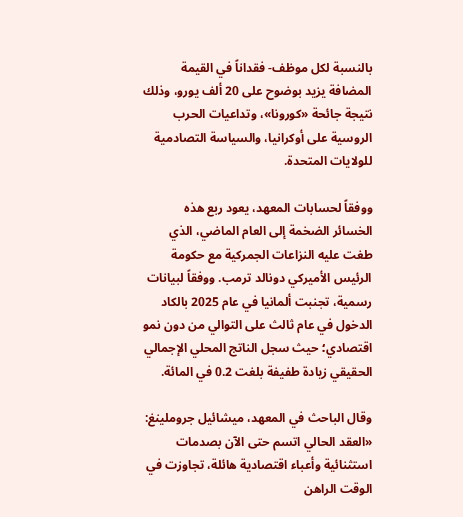بالنسبة لكل موظف- فقداناً في القيمة المضافة يزيد بوضوح على 20 ألف يورو، وذلك نتيجة جائحة «كورونا»، وتداعيات الحرب الروسية على أوكرانيا، والسياسة التصادمية للولايات المتحدة.

ووفقاً لحسابات المعهد، يعود ربع هذه الخسائر الضخمة إلى العام الماضي، الذي طغت عليه النزاعات الجمركية مع حكومة الرئيس الأميركي دونالد ترمب. ووفقاً لبيانات رسمية، تجنبت ألمانيا في عام 2025 بالكاد الدخول في عام ثالث على التوالي من دون نمو اقتصادي؛ حيث سجل الناتج المحلي الإجمالي الحقيقي زيادة طفيفة بلغت 0.2 في المائة.

وقال الباحث في المعهد، ميشائيل جروملينغ: «العقد الحالي اتسم حتى الآن بصدمات استثنائية وأعباء اقتصادية هائلة، تجاوزت في الوقت الراهن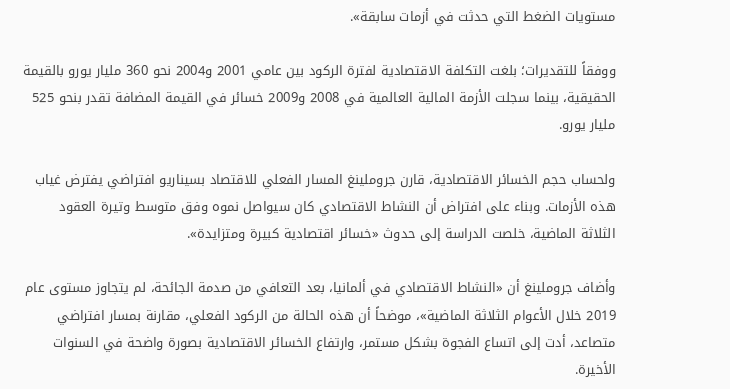مستويات الضغط التي حدثت في أزمات سابقة».

ووفقاً للتقديرات؛ بلغت التكلفة الاقتصادية لفترة الركود بين عامي 2001 و2004 نحو 360 مليار يورو بالقيمة الحقيقية، بينما سجلت الأزمة المالية العالمية في 2008 و2009 خسائر في القيمة المضافة تقدر بنحو 525 مليار يورو.

ولحساب حجم الخسائر الاقتصادية، قارن جروملينغ المسار الفعلي للاقتصاد بسيناريو افتراضي يفترض غياب هذه الأزمات. وبناء على افتراض أن النشاط الاقتصادي كان سيواصل نموه وفق متوسط وتيرة العقود الثلاثة الماضية، خلصت الدراسة إلى حدوث «خسائر اقتصادية كبيرة ومتزايدة».

وأضاف جروملينغ أن «النشاط الاقتصادي في ألمانيا، بعد التعافي من صدمة الجائحة، لم يتجاوز مستوى عام 2019 خلال الأعوام الثلاثة الماضية»، موضحاً أن هذه الحالة من الركود الفعلي، مقارنة بمسار افتراضي متصاعد، أدت إلى اتساع الفجوة بشكل مستمر، وارتفاع الخسائر الاقتصادية بصورة واضحة في السنوات الأخيرة.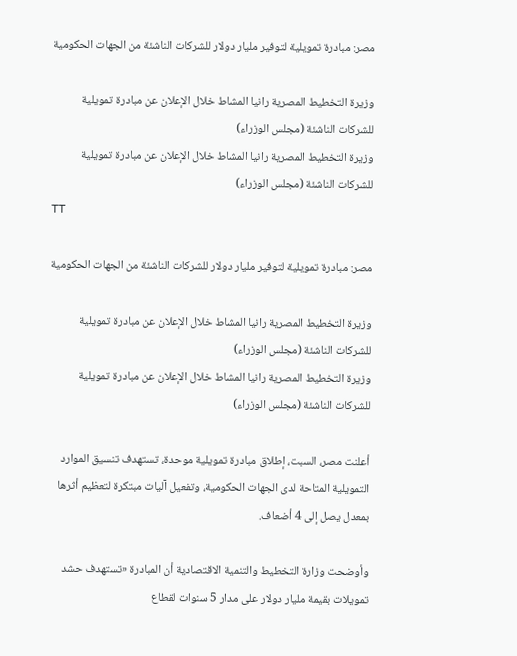مصر: مبادرة تمويلية لتوفير مليار دولار للشركات الناشئة من الجهات الحكومية

وزيرة التخطيط المصرية رانيا المشاط خلال الإعلان عن مبادرة تمويلية للشركات الناشئة (مجلس الوزراء)
وزيرة التخطيط المصرية رانيا المشاط خلال الإعلان عن مبادرة تمويلية للشركات الناشئة (مجلس الوزراء)
TT

مصر: مبادرة تمويلية لتوفير مليار دولار للشركات الناشئة من الجهات الحكومية

وزيرة التخطيط المصرية رانيا المشاط خلال الإعلان عن مبادرة تمويلية للشركات الناشئة (مجلس الوزراء)
وزيرة التخطيط المصرية رانيا المشاط خلال الإعلان عن مبادرة تمويلية للشركات الناشئة (مجلس الوزراء)

أعلنت مصر، السبت، إطلاق مبادرة تمويلية موحدة، تستهدف تنسيق الموارد التمويلية المتاحة لدى الجهات الحكومية، وتفعيل آليات مبتكرة لتعظيم أثرها بمعدل يصل إلى 4 أضعاف.

وأوضحت وزارة التخطيط والتنمية الاقتصادية أن المبادرة «تستهدف حشد تمويلات بقيمة مليار دولار على مدار 5 سنوات لقطاع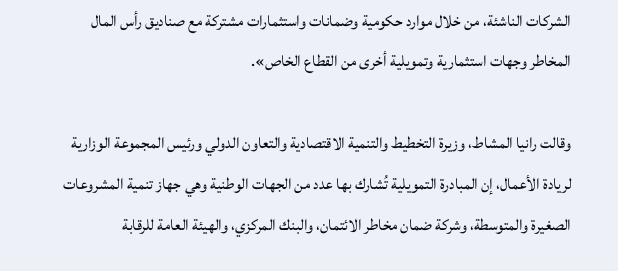الشركات الناشئة، من خلال موارد حكومية وضمانات واستثمارات مشتركة مع صناديق رأس المال المخاطر وجهات استثمارية وتمويلية أخرى من القطاع الخاص».

وقالت رانيا المشاط، وزيرة التخطيط والتنمية الاقتصادية والتعاون الدولي ورئيس المجموعة الوزارية لريادة الأعمال، إن المبادرة التمويلية تُشارك بها عدد من الجهات الوطنية وهي جهاز تنمية المشروعات الصغيرة والمتوسطة، وشركة ضمان مخاطر الائتمان، والبنك المركزي، والهيئة العامة للرقابة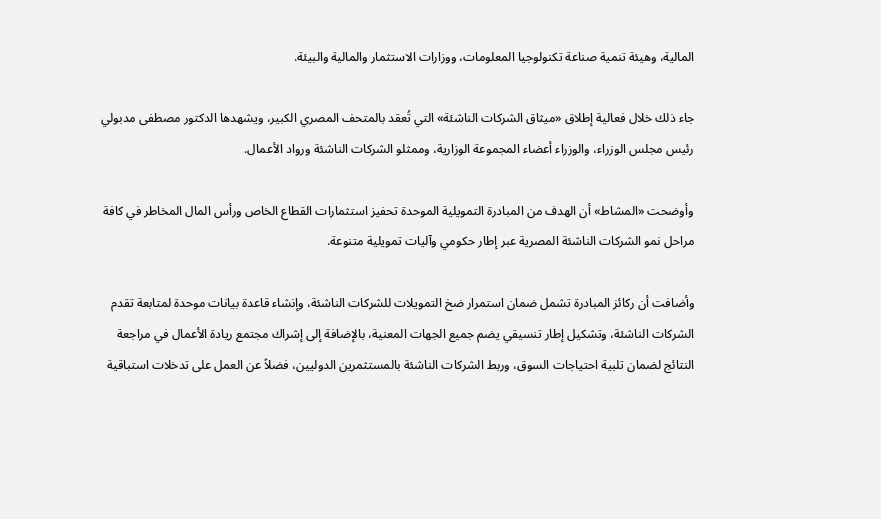المالية، وهيئة تنمية صناعة تكنولوجيا المعلومات، ووزارات الاستثمار والمالية والبيئة.

جاء ذلك خلال فعالية إطلاق «ميثاق الشركات الناشئة» التي تُعقد بالمتحف المصري الكبير، ويشهدها الدكتور مصطفى مدبولي رئيس مجلس الوزراء، والوزراء أعضاء المجموعة الوزارية، وممثلو الشركات الناشئة ورواد الأعمال.

وأوضحت «المشاط» أن الهدف من المبادرة التمويلية الموحدة تحفيز استثمارات القطاع الخاص ورأس المال المخاطر في كافة مراحل نمو الشركات الناشئة المصرية عبر إطار حكومي وآليات تمويلية متنوعة.

وأضافت أن ركائز المبادرة تشمل ضمان استمرار ضخ التمويلات للشركات الناشئة، وإنشاء قاعدة بيانات موحدة لمتابعة تقدم الشركات الناشئة، وتشكيل إطار تنسيقي يضم جميع الجهات المعنية، بالإضافة إلى إشراك مجتمع ريادة الأعمال في مراجعة النتائج لضمان تلبية احتياجات السوق، وربط الشركات الناشئة بالمستثمرين الدوليين، فضلاً عن العمل على تدخلات استباقية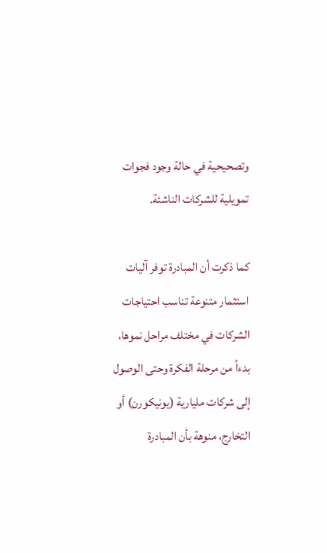وتصحيحية في حالة وجود فجوات تمويلية للشركات الناشئة.

كما ذكرت أن المبادرة توفر آليات استثمار متنوعة تناسب احتياجات الشركات في مختلف مراحل نموها، بدءاً من مرحلة الفكرة وحتى الوصول إلى شركات مليارية (يونيكورن) أو التخارج، منوهة بأن المبادرة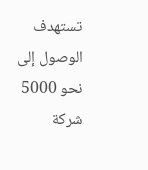تستهدف الوصول إلى نحو 5000 شركة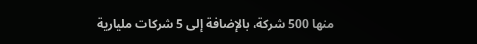منها 500 شركة، بالإضافة إلى 5 شركات مليارية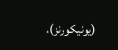(يونيكورنز).